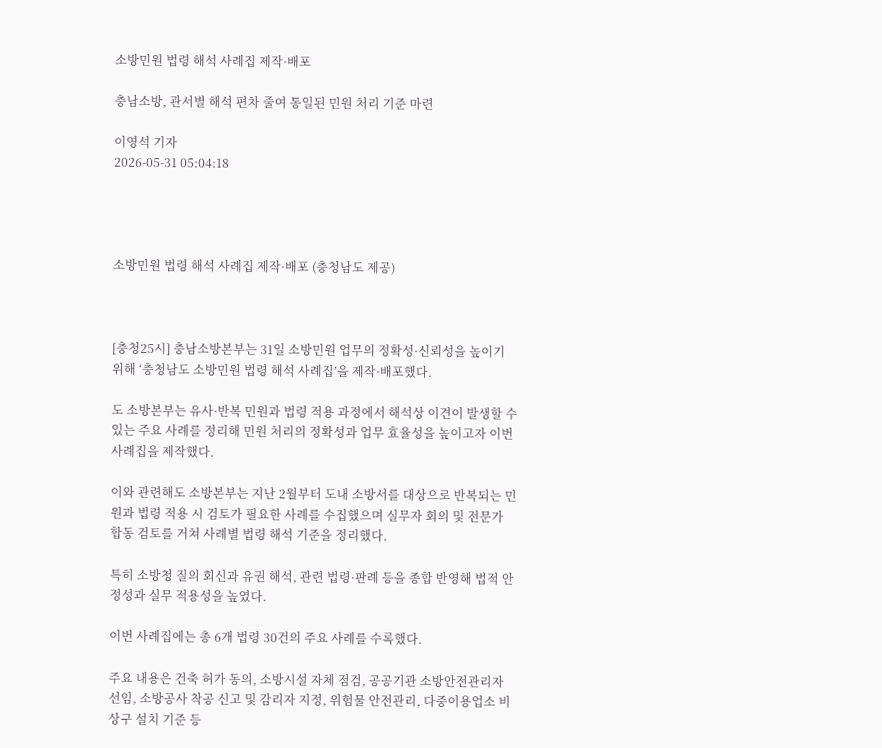소방민원 법령 해석 사례집 제작·배포

충남소방, 관서별 해석 편차 줄여 통일된 민원 처리 기준 마련

이영석 기자
2026-05-31 05:04:18




소방민원 법령 해석 사례집 제작·배포 (충청남도 제공)



[충청25시] 충남소방본부는 31일 소방민원 업무의 정확성·신뢰성을 높이기 위해 ‘충청남도 소방민원 법령 해석 사례집’을 제작·배포했다.

도 소방본부는 유사·반복 민원과 법령 적용 과정에서 해석상 이견이 발생할 수 있는 주요 사례를 정리해 민원 처리의 정확성과 업무 효율성을 높이고자 이번 사례집을 제작했다.

이와 관련해도 소방본부는 지난 2월부터 도내 소방서를 대상으로 반복되는 민원과 법령 적용 시 검토가 필요한 사례를 수집했으며 실무자 회의 및 전문가 합동 검토를 거쳐 사례별 법령 해석 기준을 정리했다.

특히 소방청 질의 회신과 유권 해석, 관련 법령·판례 등을 종합 반영해 법적 안정성과 실무 적용성을 높였다.

이번 사례집에는 총 6개 법령 30건의 주요 사례를 수록했다.

주요 내용은 건축 허가 동의, 소방시설 자체 점검, 공공기관 소방안전관리자 선임, 소방공사 착공 신고 및 감리자 지정, 위험물 안전관리, 다중이용업소 비상구 설치 기준 등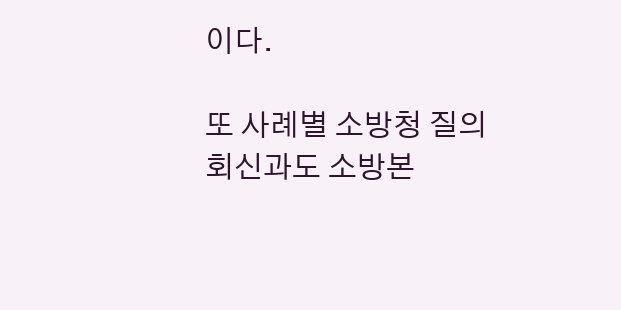이다.

또 사례별 소방청 질의 회신과도 소방본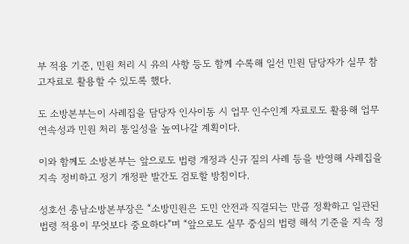부 적용 기준, 민원 처리 시 유의 사항 등도 함께 수록해 일선 민원 담당자가 실무 참고자료로 활용할 수 있도록 했다.

도 소방본부는이 사례집을 담당자 인사이동 시 업무 인수인계 자료로도 활용해 업무 연속성과 민원 처리 통일성을 높여나갈 계획이다.

이와 함께도 소방본부는 앞으로도 법령 개정과 신규 질의 사례 등을 반영해 사례집을 지속 정비하고 정기 개정판 발간도 검토할 방침이다.

성호선 충남소방본부장은 “소방민원은 도민 안전과 직결되는 만큼 정확하고 일관된 법령 적용이 무엇보다 중요하다”며 “앞으로도 실무 중심의 법령 해석 기준을 지속 정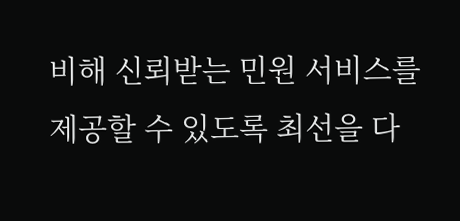비해 신뢰받는 민원 서비스를 제공할 수 있도록 최선을 다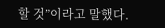할 것”이라고 말했다.